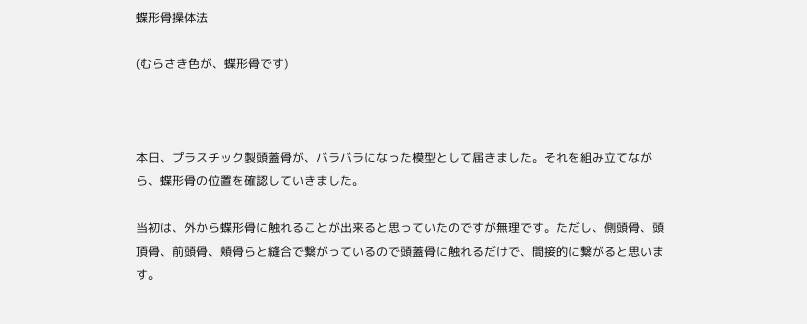蝶形骨操体法

(むらさき色が、蝶形骨です)



本日、プラスチック製頭蓋骨が、バラバラになった模型として届きました。それを組み立てながら、蝶形骨の位置を確認していきました。

当初は、外から蝶形骨に触れることが出来ると思っていたのですが無理です。ただし、側頭骨、頭頂骨、前頭骨、頬骨らと縫合で繋がっているので頭蓋骨に触れるだけで、間接的に繋がると思います。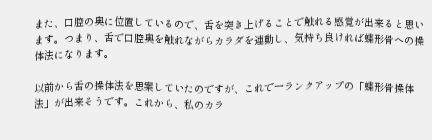また、口腔の奥に位置しているので、舌を突き上げることで触れる感覚が出来ると思います。つまり、舌で口腔奥を触れながらカラダを連動し、気持ち良ければ蝶形骨への操体法になります。

以前から舌の操体法を思案していたのですが、これで一ランクアップの「蝶形骨操体法」が出来そうです。これから、私のカラ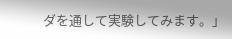ダを通して実験してみます。」